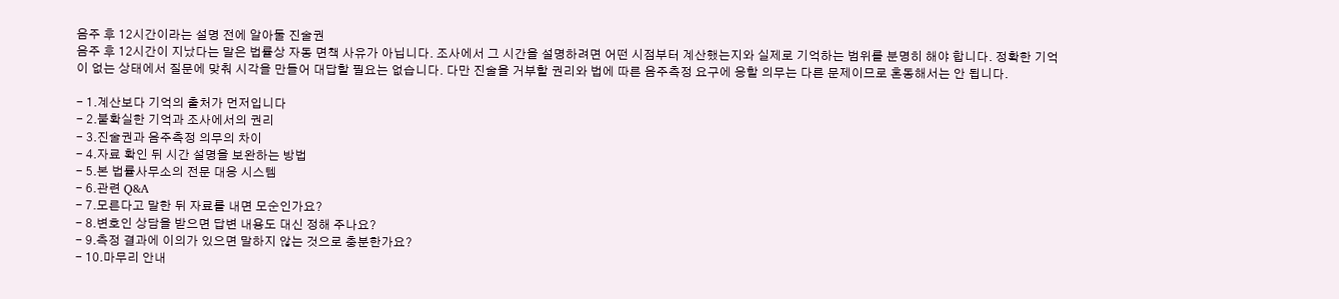음주 후 12시간이라는 설명 전에 알아둘 진술권
음주 후 12시간이 지났다는 말은 법률상 자동 면책 사유가 아닙니다. 조사에서 그 시간을 설명하려면 어떤 시점부터 계산했는지와 실제로 기억하는 범위를 분명히 해야 합니다. 정확한 기억이 없는 상태에서 질문에 맞춰 시각을 만들어 대답할 필요는 없습니다. 다만 진술을 거부할 권리와 법에 따른 음주측정 요구에 응할 의무는 다른 문제이므로 혼동해서는 안 됩니다.

- 1.계산보다 기억의 출처가 먼저입니다
- 2.불확실한 기억과 조사에서의 권리
- 3.진술권과 음주측정 의무의 차이
- 4.자료 확인 뒤 시간 설명을 보완하는 방법
- 5.본 법률사무소의 전문 대응 시스템
- 6.관련 Q&A
- 7.모른다고 말한 뒤 자료를 내면 모순인가요?
- 8.변호인 상담을 받으면 답변 내용도 대신 정해 주나요?
- 9.측정 결과에 이의가 있으면 말하지 않는 것으로 충분한가요?
- 10.마무리 안내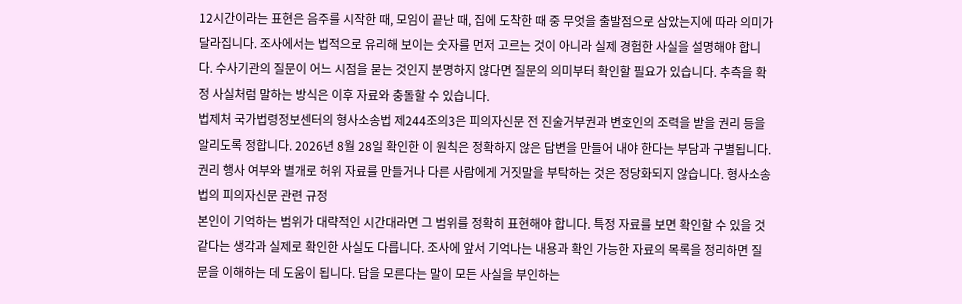12시간이라는 표현은 음주를 시작한 때, 모임이 끝난 때, 집에 도착한 때 중 무엇을 출발점으로 삼았는지에 따라 의미가 달라집니다. 조사에서는 법적으로 유리해 보이는 숫자를 먼저 고르는 것이 아니라 실제 경험한 사실을 설명해야 합니다. 수사기관의 질문이 어느 시점을 묻는 것인지 분명하지 않다면 질문의 의미부터 확인할 필요가 있습니다. 추측을 확정 사실처럼 말하는 방식은 이후 자료와 충돌할 수 있습니다.
법제처 국가법령정보센터의 형사소송법 제244조의3은 피의자신문 전 진술거부권과 변호인의 조력을 받을 권리 등을 알리도록 정합니다. 2026년 8월 28일 확인한 이 원칙은 정확하지 않은 답변을 만들어 내야 한다는 부담과 구별됩니다.
권리 행사 여부와 별개로 허위 자료를 만들거나 다른 사람에게 거짓말을 부탁하는 것은 정당화되지 않습니다. 형사소송법의 피의자신문 관련 규정
본인이 기억하는 범위가 대략적인 시간대라면 그 범위를 정확히 표현해야 합니다. 특정 자료를 보면 확인할 수 있을 것 같다는 생각과 실제로 확인한 사실도 다릅니다. 조사에 앞서 기억나는 내용과 확인 가능한 자료의 목록을 정리하면 질문을 이해하는 데 도움이 됩니다. 답을 모른다는 말이 모든 사실을 부인하는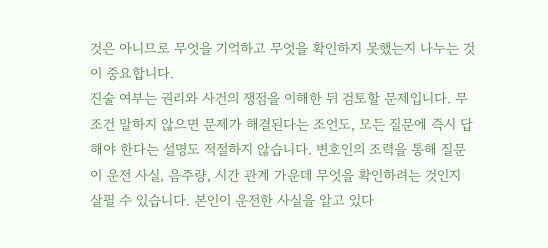것은 아니므로 무엇을 기억하고 무엇을 확인하지 못했는지 나누는 것이 중요합니다.
진술 여부는 권리와 사건의 쟁점을 이해한 뒤 검토할 문제입니다. 무조건 말하지 않으면 문제가 해결된다는 조언도, 모든 질문에 즉시 답해야 한다는 설명도 적절하지 않습니다. 변호인의 조력을 통해 질문이 운전 사실, 음주량, 시간 관계 가운데 무엇을 확인하려는 것인지 살필 수 있습니다. 본인이 운전한 사실을 알고 있다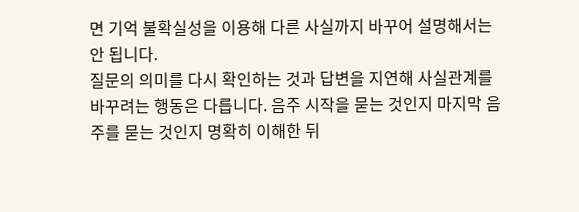면 기억 불확실성을 이용해 다른 사실까지 바꾸어 설명해서는 안 됩니다.
질문의 의미를 다시 확인하는 것과 답변을 지연해 사실관계를 바꾸려는 행동은 다릅니다. 음주 시작을 묻는 것인지 마지막 음주를 묻는 것인지 명확히 이해한 뒤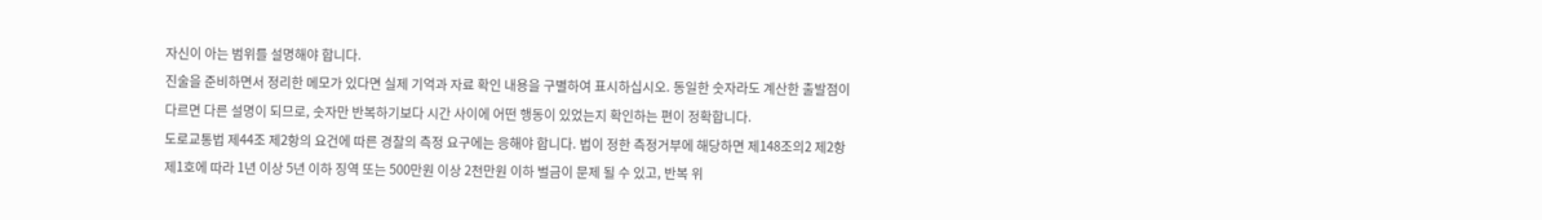자신이 아는 범위를 설명해야 합니다.
진술을 준비하면서 정리한 메모가 있다면 실제 기억과 자료 확인 내용을 구별하여 표시하십시오. 동일한 숫자라도 계산한 출발점이 다르면 다른 설명이 되므로, 숫자만 반복하기보다 시간 사이에 어떤 행동이 있었는지 확인하는 편이 정확합니다.
도로교통법 제44조 제2항의 요건에 따른 경찰의 측정 요구에는 응해야 합니다. 법이 정한 측정거부에 해당하면 제148조의2 제2항 제1호에 따라 1년 이상 5년 이하 징역 또는 500만원 이상 2천만원 이하 벌금이 문제 될 수 있고, 반복 위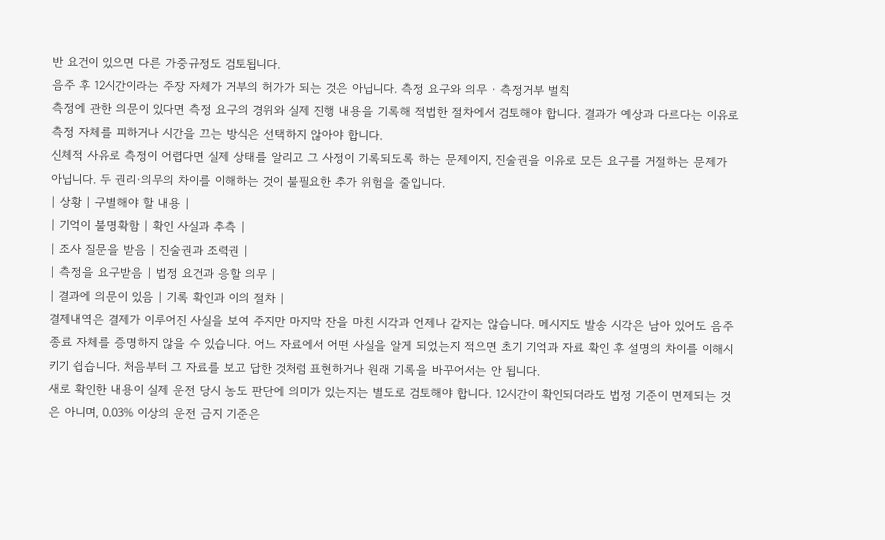반 요건이 있으면 다른 가중규정도 검토됩니다.
음주 후 12시간이라는 주장 자체가 거부의 허가가 되는 것은 아닙니다. 측정 요구와 의무 · 측정거부 벌칙
측정에 관한 의문이 있다면 측정 요구의 경위와 실제 진행 내용을 기록해 적법한 절차에서 검토해야 합니다. 결과가 예상과 다르다는 이유로 측정 자체를 피하거나 시간을 끄는 방식은 선택하지 않아야 합니다.
신체적 사유로 측정이 어렵다면 실제 상태를 알리고 그 사정이 기록되도록 하는 문제이지, 진술권을 이유로 모든 요구를 거절하는 문제가 아닙니다. 두 권리·의무의 차이를 이해하는 것이 불필요한 추가 위험을 줄입니다.
| 상황 | 구별해야 할 내용 |
| 기억이 불명확함 | 확인 사실과 추측 |
| 조사 질문을 받음 | 진술권과 조력권 |
| 측정을 요구받음 | 법정 요건과 응할 의무 |
| 결과에 의문이 있음 | 기록 확인과 이의 절차 |
결제내역은 결제가 이루어진 사실을 보여 주지만 마지막 잔을 마친 시각과 언제나 같지는 않습니다. 메시지도 발송 시각은 남아 있어도 음주 종료 자체를 증명하지 않을 수 있습니다. 어느 자료에서 어떤 사실을 알게 되었는지 적으면 초기 기억과 자료 확인 후 설명의 차이를 이해시키기 쉽습니다. 처음부터 그 자료를 보고 답한 것처럼 표현하거나 원래 기록을 바꾸어서는 안 됩니다.
새로 확인한 내용이 실제 운전 당시 농도 판단에 의미가 있는지는 별도로 검토해야 합니다. 12시간이 확인되더라도 법정 기준이 면제되는 것은 아니며, 0.03% 이상의 운전 금지 기준은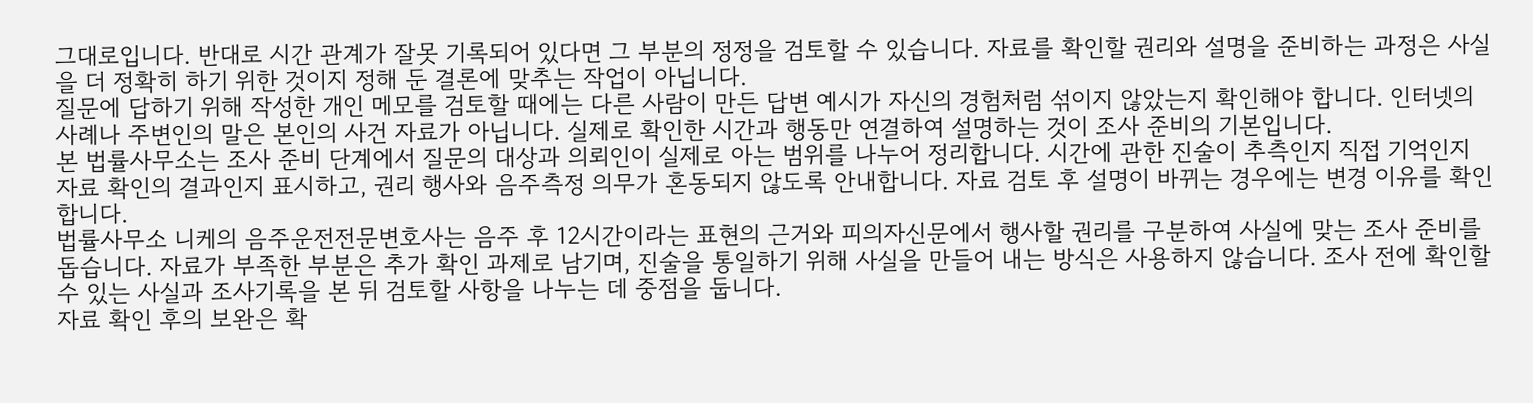그대로입니다. 반대로 시간 관계가 잘못 기록되어 있다면 그 부분의 정정을 검토할 수 있습니다. 자료를 확인할 권리와 설명을 준비하는 과정은 사실을 더 정확히 하기 위한 것이지 정해 둔 결론에 맞추는 작업이 아닙니다.
질문에 답하기 위해 작성한 개인 메모를 검토할 때에는 다른 사람이 만든 답변 예시가 자신의 경험처럼 섞이지 않았는지 확인해야 합니다. 인터넷의 사례나 주변인의 말은 본인의 사건 자료가 아닙니다. 실제로 확인한 시간과 행동만 연결하여 설명하는 것이 조사 준비의 기본입니다.
본 법률사무소는 조사 준비 단계에서 질문의 대상과 의뢰인이 실제로 아는 범위를 나누어 정리합니다. 시간에 관한 진술이 추측인지 직접 기억인지 자료 확인의 결과인지 표시하고, 권리 행사와 음주측정 의무가 혼동되지 않도록 안내합니다. 자료 검토 후 설명이 바뀌는 경우에는 변경 이유를 확인합니다.
법률사무소 니케의 음주운전전문변호사는 음주 후 12시간이라는 표현의 근거와 피의자신문에서 행사할 권리를 구분하여 사실에 맞는 조사 준비를 돕습니다. 자료가 부족한 부분은 추가 확인 과제로 남기며, 진술을 통일하기 위해 사실을 만들어 내는 방식은 사용하지 않습니다. 조사 전에 확인할 수 있는 사실과 조사기록을 본 뒤 검토할 사항을 나누는 데 중점을 둡니다.
자료 확인 후의 보완은 확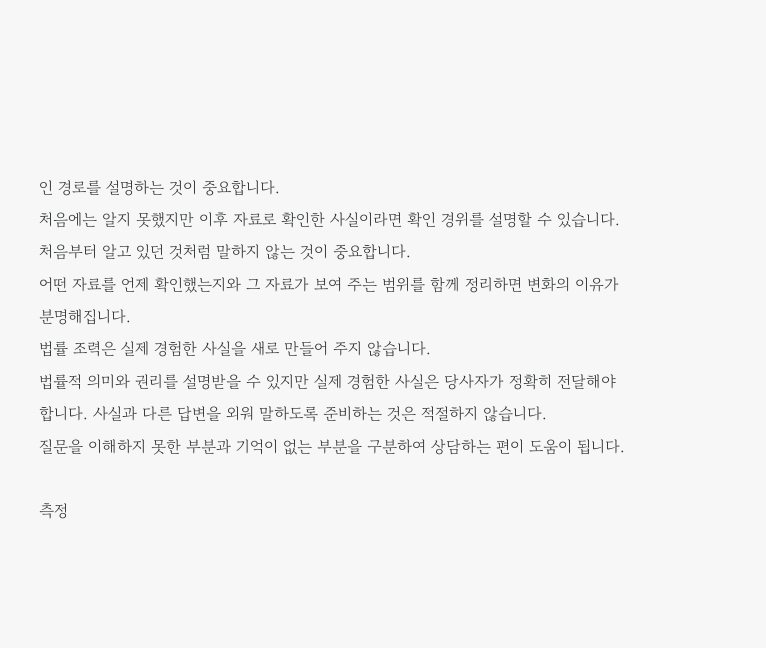인 경로를 설명하는 것이 중요합니다.
처음에는 알지 못했지만 이후 자료로 확인한 사실이라면 확인 경위를 설명할 수 있습니다. 처음부터 알고 있던 것처럼 말하지 않는 것이 중요합니다.
어떤 자료를 언제 확인했는지와 그 자료가 보여 주는 범위를 함께 정리하면 변화의 이유가 분명해집니다.
법률 조력은 실제 경험한 사실을 새로 만들어 주지 않습니다.
법률적 의미와 권리를 설명받을 수 있지만 실제 경험한 사실은 당사자가 정확히 전달해야 합니다. 사실과 다른 답변을 외워 말하도록 준비하는 것은 적절하지 않습니다.
질문을 이해하지 못한 부분과 기억이 없는 부분을 구분하여 상담하는 편이 도움이 됩니다.

측정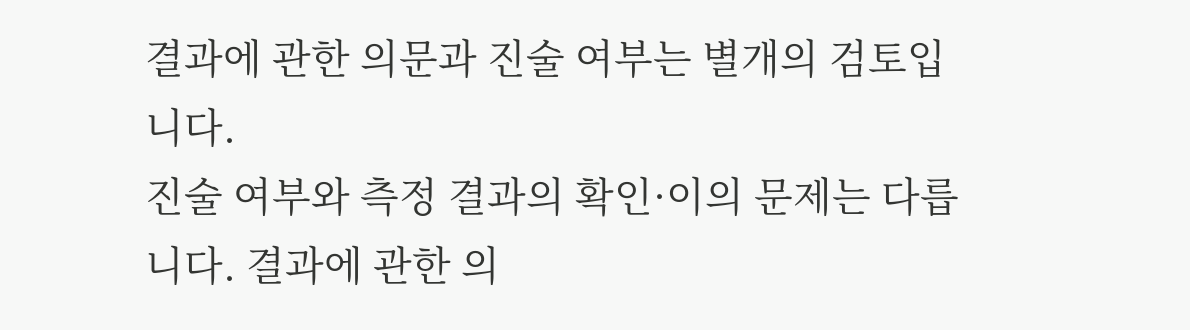결과에 관한 의문과 진술 여부는 별개의 검토입니다.
진술 여부와 측정 결과의 확인·이의 문제는 다릅니다. 결과에 관한 의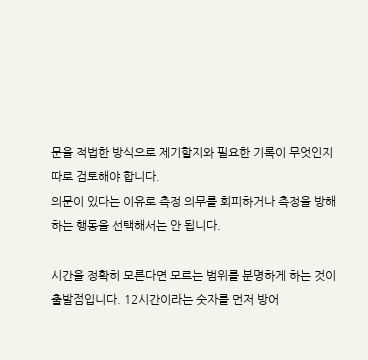문을 적법한 방식으로 제기할지와 필요한 기록이 무엇인지 따로 검토해야 합니다.
의문이 있다는 이유로 측정 의무를 회피하거나 측정을 방해하는 행동을 선택해서는 안 됩니다.

시간을 정확히 모른다면 모르는 범위를 분명하게 하는 것이 출발점입니다. 12시간이라는 숫자를 먼저 방어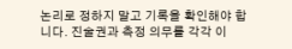논리로 정하지 말고 기록을 확인해야 합니다. 진술권과 측정 의무를 각각 이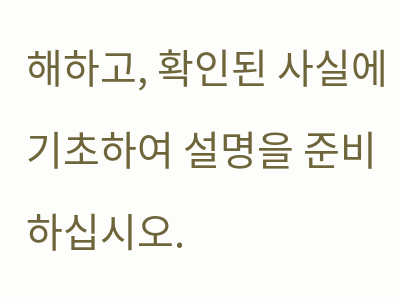해하고, 확인된 사실에 기초하여 설명을 준비하십시오.